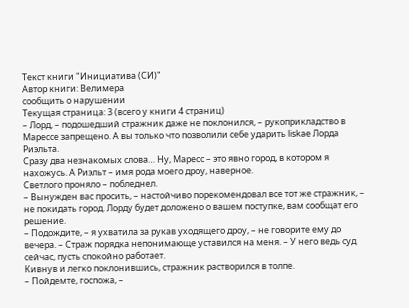Текст книги "Инициатива (СИ)"
Автор книги: Велимера
сообщить о нарушении
Текущая страница: 3 (всего у книги 4 страниц)
– Лорд, – подошедший стражник даже не поклонился, – рукоприкладство в Марессе запрещено. А вы только что позволили себе ударить liskae Лорда Риэльта.
Сразу два незнакомых слова… Ну, Маресс – это явно город, в котором я нахожусь. А Риэльт – имя рода моего дроу, наверное.
Светлого проняло – побледнел.
– Вынужден вас просить, – настойчиво порекомендовал все тот же стражник, – не покидать город. Лорду будет доложено о вашем поступке, вам сообщат его решение.
– Подождите, – я ухватила за рукав уходящего дроу, – не говорите ему до вечера. – Страж порядка непонимающе уставился на меня. – У него ведь суд сейчас, пусть спокойно работает.
Кивнув и легко поклонившись, стражник растворился в толпе.
– Пойдемте, госпожа, –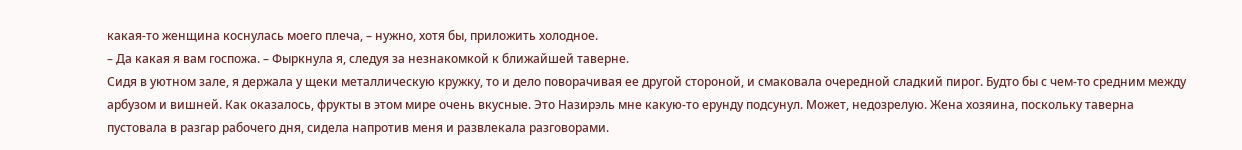какая-то женщина коснулась моего плеча, – нужно, хотя бы, приложить холодное.
– Да какая я вам госпожа. – Фыркнула я, следуя за незнакомкой к ближайшей таверне.
Сидя в уютном зале, я держала у щеки металлическую кружку, то и дело поворачивая ее другой стороной, и смаковала очередной сладкий пирог. Будто бы с чем-то средним между арбузом и вишней. Как оказалось, фрукты в этом мире очень вкусные. Это Назирэль мне какую-то ерунду подсунул. Может, недозрелую. Жена хозяина, поскольку таверна пустовала в разгар рабочего дня, сидела напротив меня и развлекала разговорами.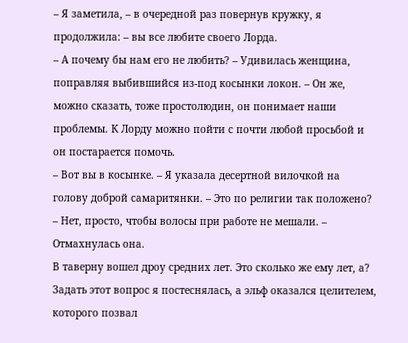– Я заметила, – в очередной раз повернув кружку, я продолжила: – вы все любите своего Лорда.
– А почему бы нам его не любить? – Удивилась женщина, поправляя выбившийся из-под косынки локон. – Он же, можно сказать, тоже простолюдин, он понимает наши проблемы. К Лорду можно пойти с почти любой просьбой и он постарается помочь.
– Вот вы в косынке. – Я указала десертной вилочкой на голову доброй самаритянки. – Это по религии так положено?
– Нет, просто, чтобы волосы при работе не мешали. – Отмахнулась она.
В таверну вошел дроу средних лет. Это сколько же ему лет, а? Задать этот вопрос я постеснялась, а эльф оказался целителем, которого позвал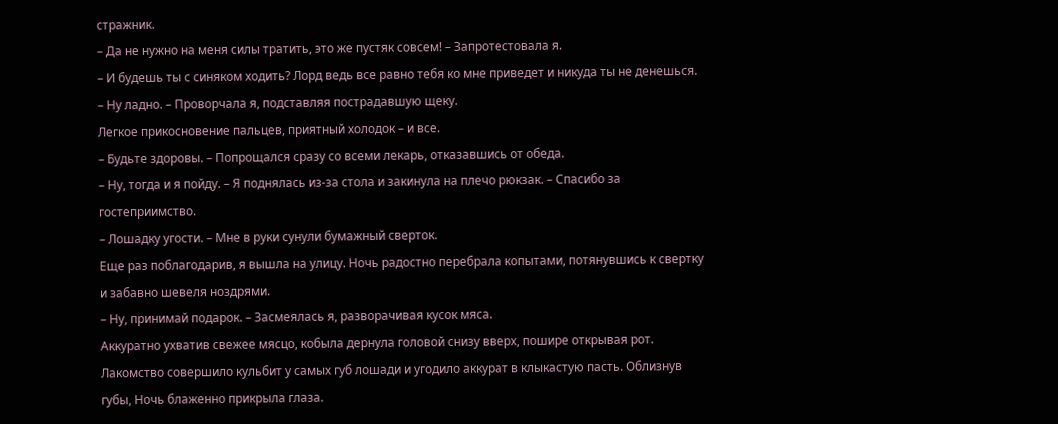стражник.
– Да не нужно на меня силы тратить, это же пустяк совсем! – Запротестовала я.
– И будешь ты с синяком ходить? Лорд ведь все равно тебя ко мне приведет и никуда ты не денешься.
– Ну ладно. – Проворчала я, подставляя пострадавшую щеку.
Легкое прикосновение пальцев, приятный холодок – и все.
– Будьте здоровы. – Попрощался сразу со всеми лекарь, отказавшись от обеда.
– Ну, тогда и я пойду. – Я поднялась из-за стола и закинула на плечо рюкзак. – Спасибо за гостеприимство.
– Лошадку угости. – Мне в руки сунули бумажный сверток.
Еще раз поблагодарив, я вышла на улицу. Ночь радостно перебрала копытами, потянувшись к свертку и забавно шевеля ноздрями.
– Ну, принимай подарок. – Засмеялась я, разворачивая кусок мяса.
Аккуратно ухватив свежее мясцо, кобыла дернула головой снизу вверх, пошире открывая рот. Лакомство совершило кульбит у самых губ лошади и угодило аккурат в клыкастую пасть. Облизнув губы, Ночь блаженно прикрыла глаза.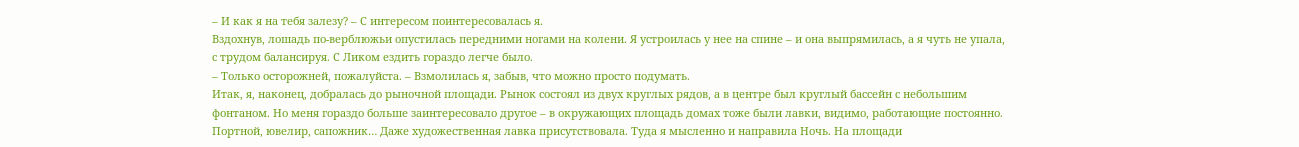– И как я на тебя залезу? – С интересом поинтересовалась я.
Вздохнув, лошадь по-верблюжьи опустилась передними ногами на колени. Я устроилась у нее на спине – и она выпрямилась, а я чуть не упала, с трудом балансируя. С Ликом ездить гораздо легче было.
– Только осторожней, пожалуйста. – Взмолилась я, забыв, что можно просто подумать.
Итак, я, наконец, добралась до рыночной площади. Рынок состоял из двух круглых рядов, а в центре был круглый бассейн с небольшим фонтаном. Но меня гораздо больше заинтересовало другое – в окружающих площадь домах тоже были лавки, видимо, работающие постоянно. Портной, ювелир, сапожник… Даже художественная лавка присутствовала. Туда я мысленно и направила Ночь. На площади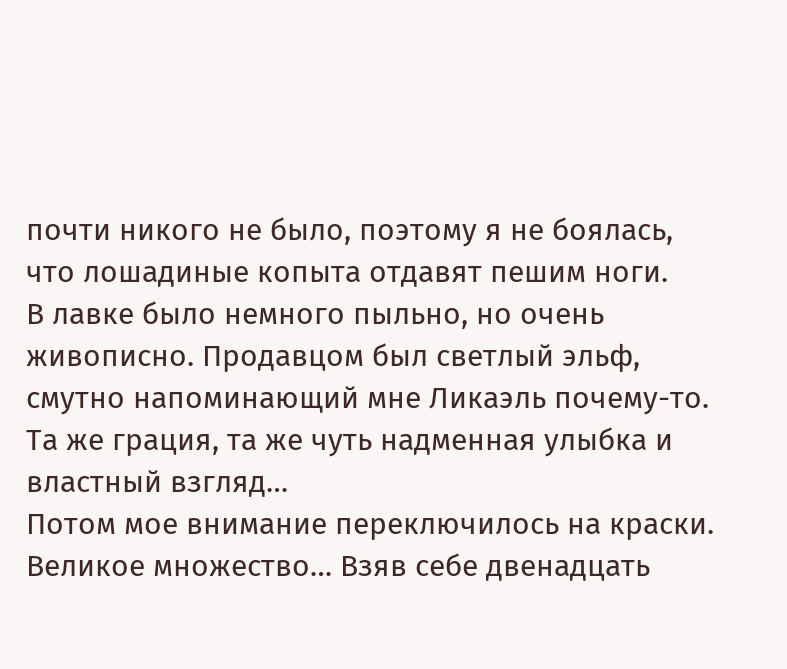почти никого не было, поэтому я не боялась, что лошадиные копыта отдавят пешим ноги.
В лавке было немного пыльно, но очень живописно. Продавцом был светлый эльф, смутно напоминающий мне Ликаэль почему-то. Та же грация, та же чуть надменная улыбка и властный взгляд…
Потом мое внимание переключилось на краски. Великое множество… Взяв себе двенадцать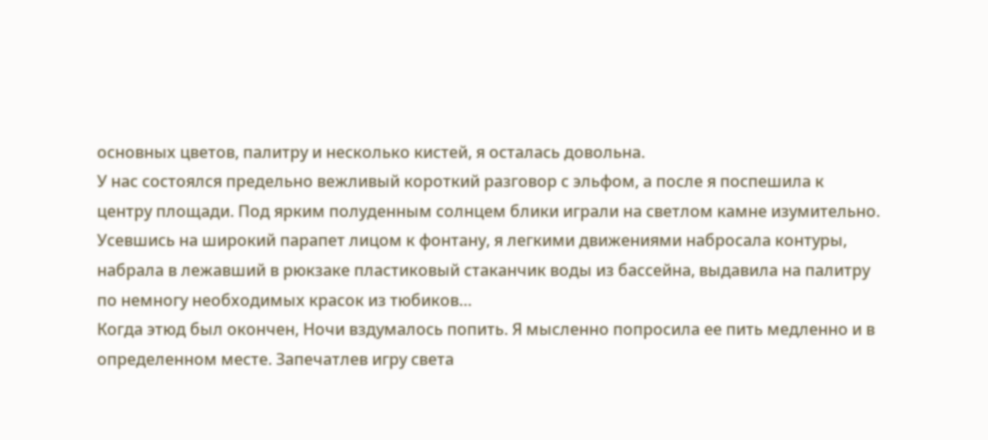основных цветов, палитру и несколько кистей, я осталась довольна.
У нас состоялся предельно вежливый короткий разговор с эльфом, а после я поспешила к центру площади. Под ярким полуденным солнцем блики играли на светлом камне изумительно.
Усевшись на широкий парапет лицом к фонтану, я легкими движениями набросала контуры, набрала в лежавший в рюкзаке пластиковый стаканчик воды из бассейна, выдавила на палитру по немногу необходимых красок из тюбиков…
Когда этюд был окончен, Ночи вздумалось попить. Я мысленно попросила ее пить медленно и в определенном месте. Запечатлев игру света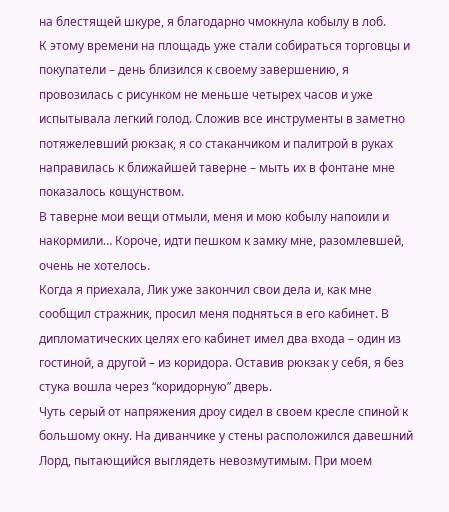на блестящей шкуре, я благодарно чмокнула кобылу в лоб.
К этому времени на площадь уже стали собираться торговцы и покупатели – день близился к своему завершению, я провозилась с рисунком не меньше четырех часов и уже испытывала легкий голод. Сложив все инструменты в заметно потяжелевший рюкзак, я со стаканчиком и палитрой в руках направилась к ближайшей таверне – мыть их в фонтане мне показалось кощунством.
В таверне мои вещи отмыли, меня и мою кобылу напоили и накормили… Короче, идти пешком к замку мне, разомлевшей, очень не хотелось.
Когда я приехала, Лик уже закончил свои дела и, как мне сообщил стражник, просил меня подняться в его кабинет. В дипломатических целях его кабинет имел два входа – один из гостиной, а другой – из коридора. Оставив рюкзак у себя, я без стука вошла через “коридорную” дверь.
Чуть серый от напряжения дроу сидел в своем кресле спиной к большому окну. На диванчике у стены расположился давешний Лорд, пытающийся выглядеть невозмутимым. При моем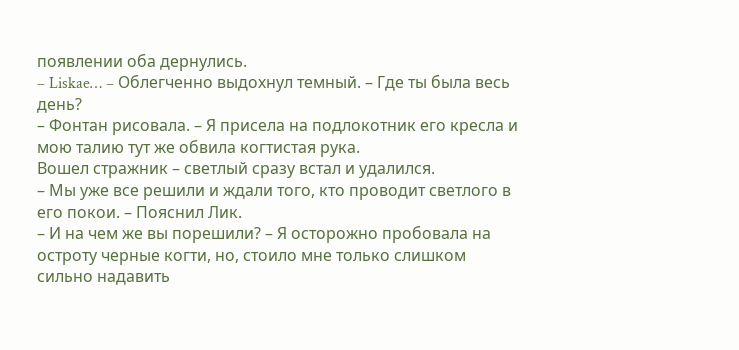появлении оба дернулись.
– Liskae… – Облегченно выдохнул темный. – Где ты была весь день?
– Фонтан рисовала. – Я присела на подлокотник его кресла и мою талию тут же обвила когтистая рука.
Вошел стражник – светлый сразу встал и удалился.
– Мы уже все решили и ждали того, кто проводит светлого в его покои. – Пояснил Лик.
– И на чем же вы порешили? – Я осторожно пробовала на остроту черные когти, но, стоило мне только слишком сильно надавить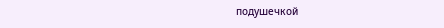подушечкой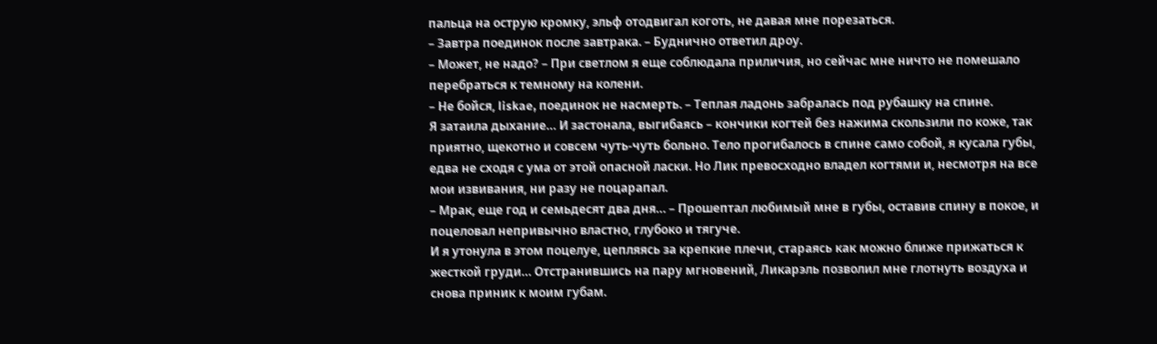пальца на острую кромку, эльф отодвигал коготь, не давая мне порезаться.
– Завтра поединок после завтрака. – Буднично ответил дроу.
– Может, не надо? – При светлом я еще соблюдала приличия, но сейчас мне ничто не помешало перебраться к темному на колени.
– Не бойся, liskae, поединок не насмерть. – Теплая ладонь забралась под рубашку на спине.
Я затаила дыхание… И застонала, выгибаясь – кончики когтей без нажима скользили по коже, так приятно, щекотно и совсем чуть-чуть больно. Тело прогибалось в спине само собой, я кусала губы, едва не сходя с ума от этой опасной ласки. Но Лик превосходно владел когтями и, несмотря на все мои извивания, ни разу не поцарапал.
– Мрак, еще год и семьдесят два дня… – Прошептал любимый мне в губы, оставив спину в покое, и поцеловал непривычно властно, глубоко и тягуче.
И я утонула в этом поцелуе, цепляясь за крепкие плечи, стараясь как можно ближе прижаться к жесткой груди… Отстранившись на пару мгновений, Ликарэль позволил мне глотнуть воздуха и снова приник к моим губам.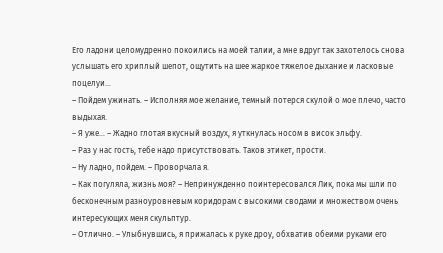Его ладони целомудренно покоились на моей талии, а мне вдруг так захотелось снова услышать его хриплый шепот, ощутить на шее жаркое тяжелое дыхание и ласковые поцелуи…
– Пойдем ужинать. – Исполняя мое желание, темный потерся скулой о мое плечо, часто выдыхая.
– Я уже… – Жадно глотая вкусный воздух, я уткнулась носом в висок эльфу.
– Раз у нас гость, тебе надо присутствовать. Таков этикет, прости.
– Ну ладно, пойдем. – Проворчала я.
– Как погуляла, жизнь моя? – Непринужденно поинтересовался Лик, пока мы шли по бесконечным разноуровневым коридорам с высокими сводами и множеством очень интересующих меня скульптур.
– Отлично. – Улыбнувшись, я прижалась к руке дроу, обхватив обеими руками его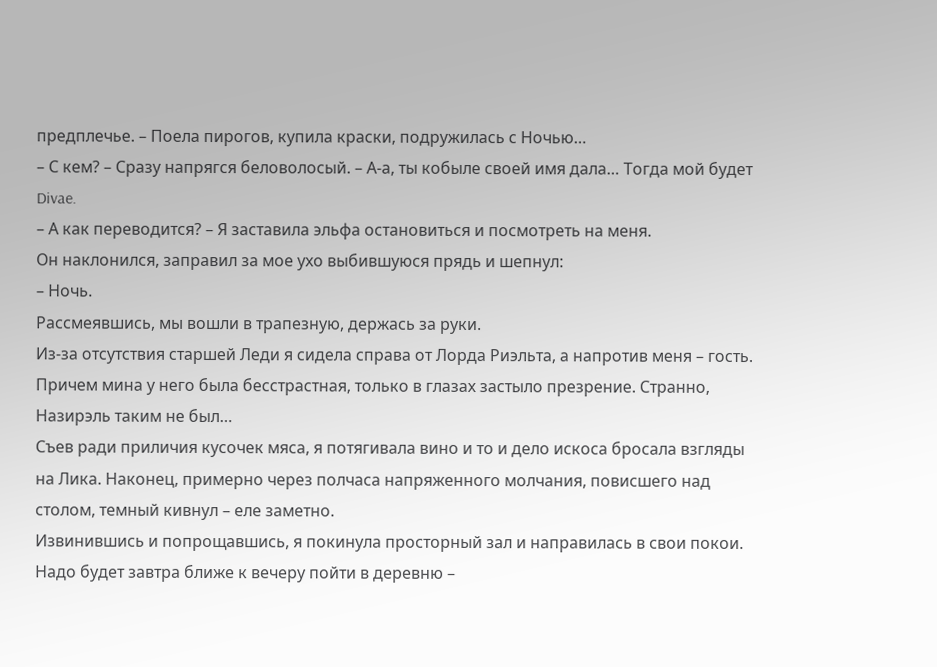предплечье. – Поела пирогов, купила краски, подружилась с Ночью…
– С кем? – Сразу напрягся беловолосый. – А-а, ты кобыле своей имя дала… Тогда мой будет Divae.
– А как переводится? – Я заставила эльфа остановиться и посмотреть на меня.
Он наклонился, заправил за мое ухо выбившуюся прядь и шепнул:
– Ночь.
Рассмеявшись, мы вошли в трапезную, держась за руки.
Из-за отсутствия старшей Леди я сидела справа от Лорда Риэльта, а напротив меня – гость. Причем мина у него была бесстрастная, только в глазах застыло презрение. Странно, Назирэль таким не был…
Съев ради приличия кусочек мяса, я потягивала вино и то и дело искоса бросала взгляды на Лика. Наконец, примерно через полчаса напряженного молчания, повисшего над столом, темный кивнул – еле заметно.
Извинившись и попрощавшись, я покинула просторный зал и направилась в свои покои. Надо будет завтра ближе к вечеру пойти в деревню –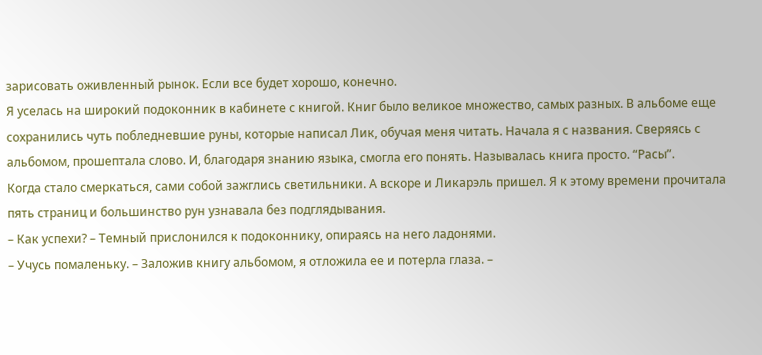зарисовать оживленный рынок. Если все будет хорошо, конечно.
Я уселась на широкий подоконник в кабинете с книгой. Книг было великое множество, самых разных. В альбоме еще сохранились чуть побледневшие руны, которые написал Лик, обучая меня читать. Начала я с названия. Сверяясь с альбомом, прошептала слово. И, благодаря знанию языка, смогла его понять. Называлась книга просто. “Расы”.
Когда стало смеркаться, сами собой зажглись светильники. А вскоре и Ликарэль пришел. Я к этому времени прочитала пять страниц и большинство рун узнавала без подглядывания.
– Как успехи? – Темный прислонился к подоконнику, опираясь на него ладонями.
– Учусь помаленьку. – Заложив книгу альбомом, я отложила ее и потерла глаза. –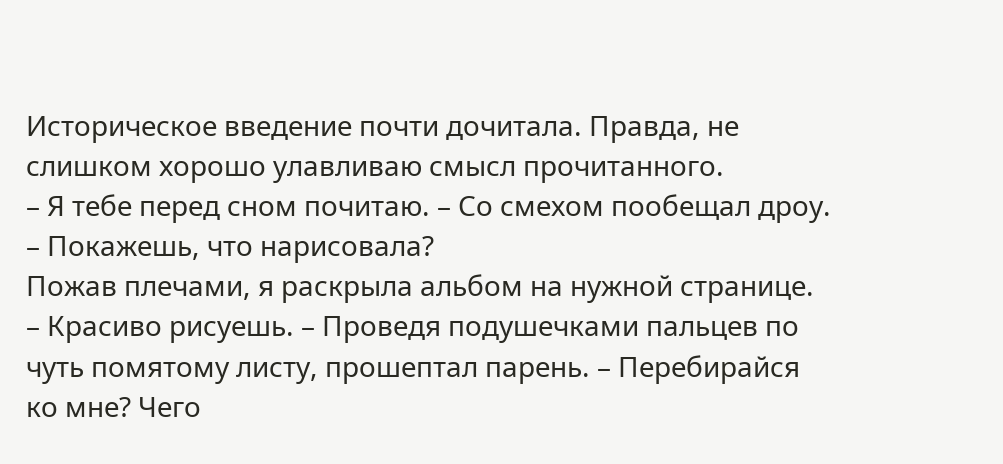Историческое введение почти дочитала. Правда, не слишком хорошо улавливаю смысл прочитанного.
– Я тебе перед сном почитаю. – Со смехом пообещал дроу. – Покажешь, что нарисовала?
Пожав плечами, я раскрыла альбом на нужной странице.
– Красиво рисуешь. – Проведя подушечками пальцев по чуть помятому листу, прошептал парень. – Перебирайся ко мне? Чего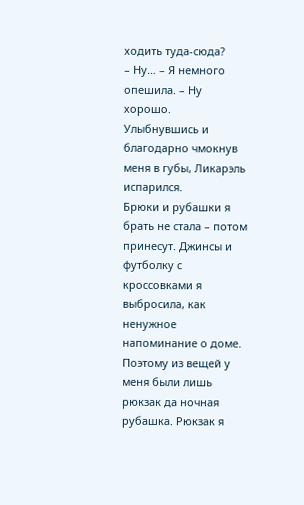ходить туда-сюда?
– Ну… – Я немного опешила. – Ну хорошо.
Улыбнувшись и благодарно чмокнув меня в губы, Ликарэль испарился.
Брюки и рубашки я брать не стала – потом принесут. Джинсы и футболку с кроссовками я выбросила, как ненужное напоминание о доме. Поэтому из вещей у меня были лишь рюкзак да ночная рубашка. Рюкзак я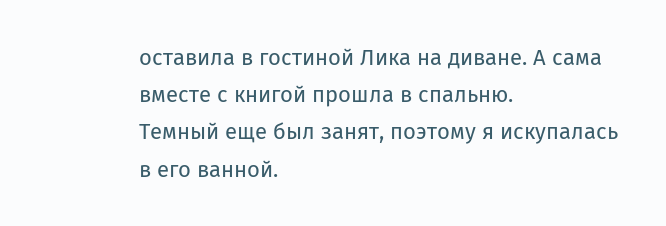оставила в гостиной Лика на диване. А сама вместе с книгой прошла в спальню.
Темный еще был занят, поэтому я искупалась в его ванной.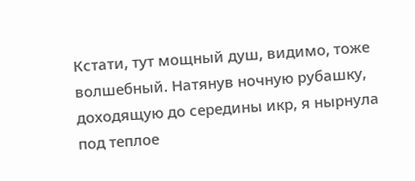Кстати, тут мощный душ, видимо, тоже волшебный. Натянув ночную рубашку, доходящую до середины икр, я нырнула под теплое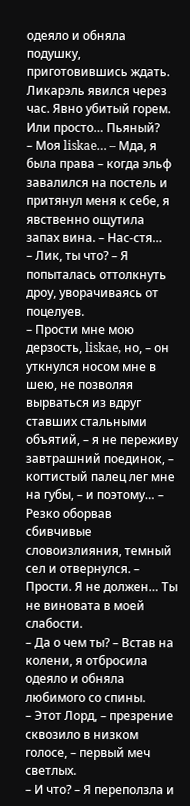одеяло и обняла подушку, приготовившись ждать.
Ликарэль явился через час. Явно убитый горем. Или просто… Пьяный?
– Моя liskae… – Мда, я была права – когда эльф завалился на постель и притянул меня к себе, я явственно ощутила запах вина. – Нас-стя…
– Лик, ты что? – Я попыталась оттолкнуть дроу, уворачиваясь от поцелуев.
– Прости мне мою дерзость, liskae, но, – он уткнулся носом мне в шею, не позволяя вырваться из вдруг ставших стальными объятий, – я не переживу завтрашний поединок, – когтистый палец лег мне на губы, – и поэтому… – Резко оборвав сбивчивые словоизлияния, темный сел и отвернулся. – Прости. Я не должен… Ты не виновата в моей слабости.
– Да о чем ты? – Встав на колени, я отбросила одеяло и обняла любимого со спины.
– Этот Лорд, – презрение сквозило в низком голосе, – первый меч светлых.
– И что? – Я переползла и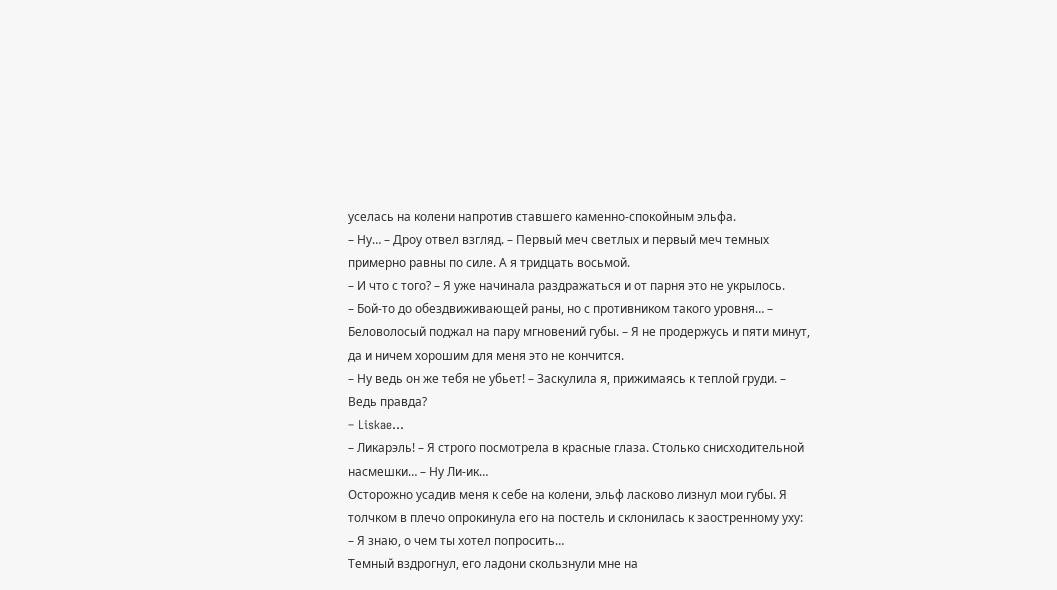уселась на колени напротив ставшего каменно-спокойным эльфа.
– Ну… – Дроу отвел взгляд. – Первый меч светлых и первый меч темных примерно равны по силе. А я тридцать восьмой.
– И что с того? – Я уже начинала раздражаться и от парня это не укрылось.
– Бой-то до обездвиживающей раны, но с противником такого уровня… – Беловолосый поджал на пару мгновений губы. – Я не продержусь и пяти минут, да и ничем хорошим для меня это не кончится.
– Ну ведь он же тебя не убьет! – Заскулила я, прижимаясь к теплой груди. – Ведь правда?
– Liskae…
– Ликарэль! – Я строго посмотрела в красные глаза. Столько снисходительной насмешки… – Ну Ли-ик…
Осторожно усадив меня к себе на колени, эльф ласково лизнул мои губы. Я толчком в плечо опрокинула его на постель и склонилась к заостренному уху:
– Я знаю, о чем ты хотел попросить…
Темный вздрогнул, его ладони скользнули мне на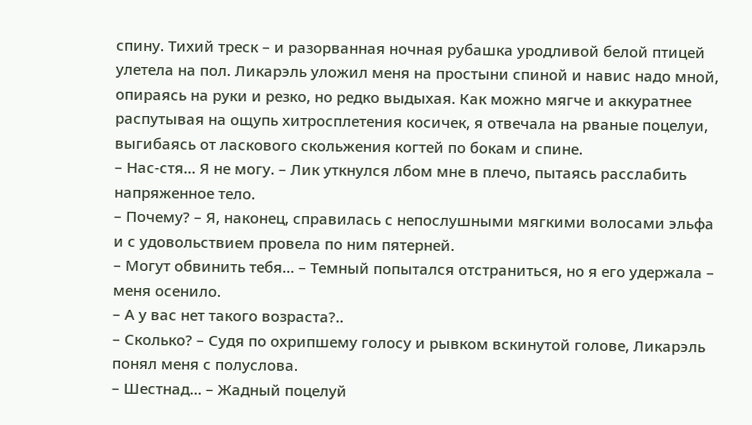спину. Тихий треск – и разорванная ночная рубашка уродливой белой птицей улетела на пол. Ликарэль уложил меня на простыни спиной и навис надо мной, опираясь на руки и резко, но редко выдыхая. Как можно мягче и аккуратнее распутывая на ощупь хитросплетения косичек, я отвечала на рваные поцелуи, выгибаясь от ласкового скольжения когтей по бокам и спине.
– Нас-стя… Я не могу. – Лик уткнулся лбом мне в плечо, пытаясь расслабить напряженное тело.
– Почему? – Я, наконец, справилась с непослушными мягкими волосами эльфа и с удовольствием провела по ним пятерней.
– Могут обвинить тебя… – Темный попытался отстраниться, но я его удержала – меня осенило.
– А у вас нет такого возраста?..
– Сколько? – Судя по охрипшему голосу и рывком вскинутой голове, Ликарэль понял меня с полуслова.
– Шестнад… – Жадный поцелуй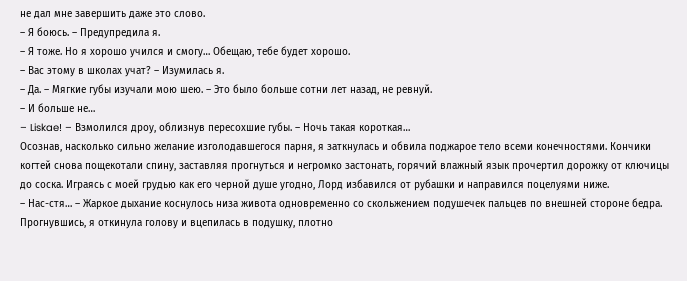не дал мне завершить даже это слово.
– Я боюсь. – Предупредила я.
– Я тоже. Но я хорошо учился и смогу… Обещаю, тебе будет хорошо.
– Вас этому в школах учат? – Изумилась я.
– Да. – Мягкие губы изучали мою шею. – Это было больше сотни лет назад, не ревнуй.
– И больше не…
– Liskae! – Взмолился дроу, облизнув пересохшие губы. – Ночь такая короткая…
Осознав, насколько сильно желание изголодавшегося парня, я заткнулась и обвила поджарое тело всеми конечностями. Кончики когтей снова пощекотали спину, заставляя прогнуться и негромко застонать, горячий влажный язык прочертил дорожку от ключицы до соска. Играясь с моей грудью как его черной душе угодно, Лорд избавился от рубашки и направился поцелуями ниже.
– Нас-стя… – Жаркое дыхание коснулось низа живота одновременно со скольжением подушечек пальцев по внешней стороне бедра.
Прогнувшись, я откинула голову и вцепилась в подушку, плотно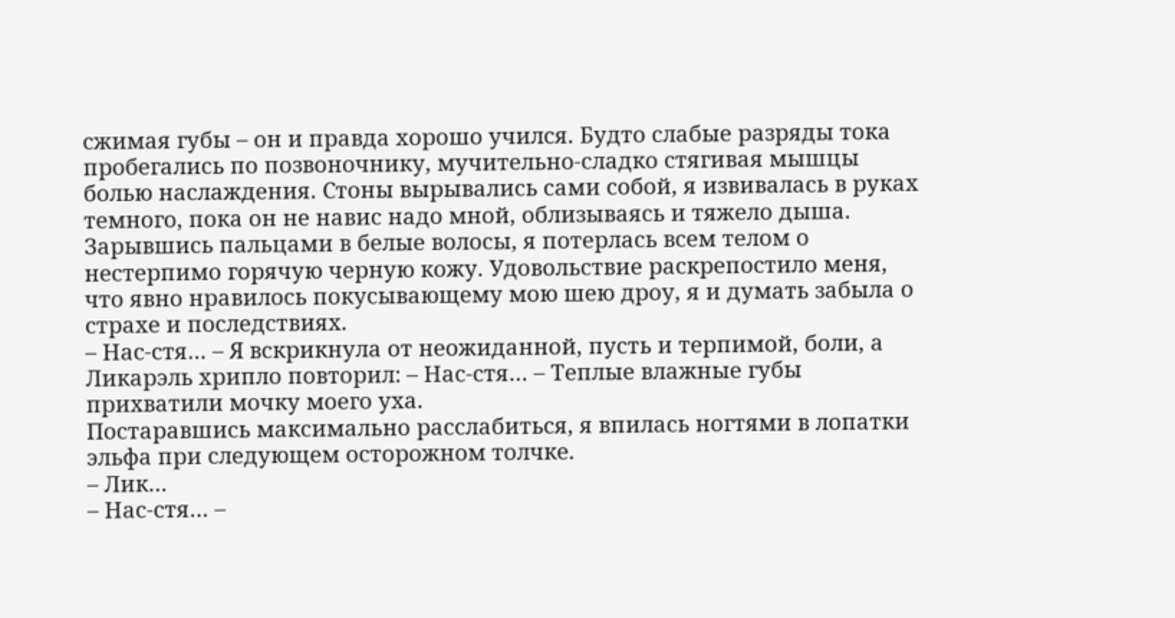сжимая губы – он и правда хорошо учился. Будто слабые разряды тока пробегались по позвоночнику, мучительно-сладко стягивая мышцы болью наслаждения. Стоны вырывались сами собой, я извивалась в руках темного, пока он не навис надо мной, облизываясь и тяжело дыша. Зарывшись пальцами в белые волосы, я потерлась всем телом о нестерпимо горячую черную кожу. Удовольствие раскрепостило меня, что явно нравилось покусывающему мою шею дроу, я и думать забыла о страхе и последствиях.
– Нас-стя… – Я вскрикнула от неожиданной, пусть и терпимой, боли, а Ликарэль хрипло повторил: – Нас-стя… – Теплые влажные губы прихватили мочку моего уха.
Постаравшись максимально расслабиться, я впилась ногтями в лопатки эльфа при следующем осторожном толчке.
– Лик…
– Нас-стя… –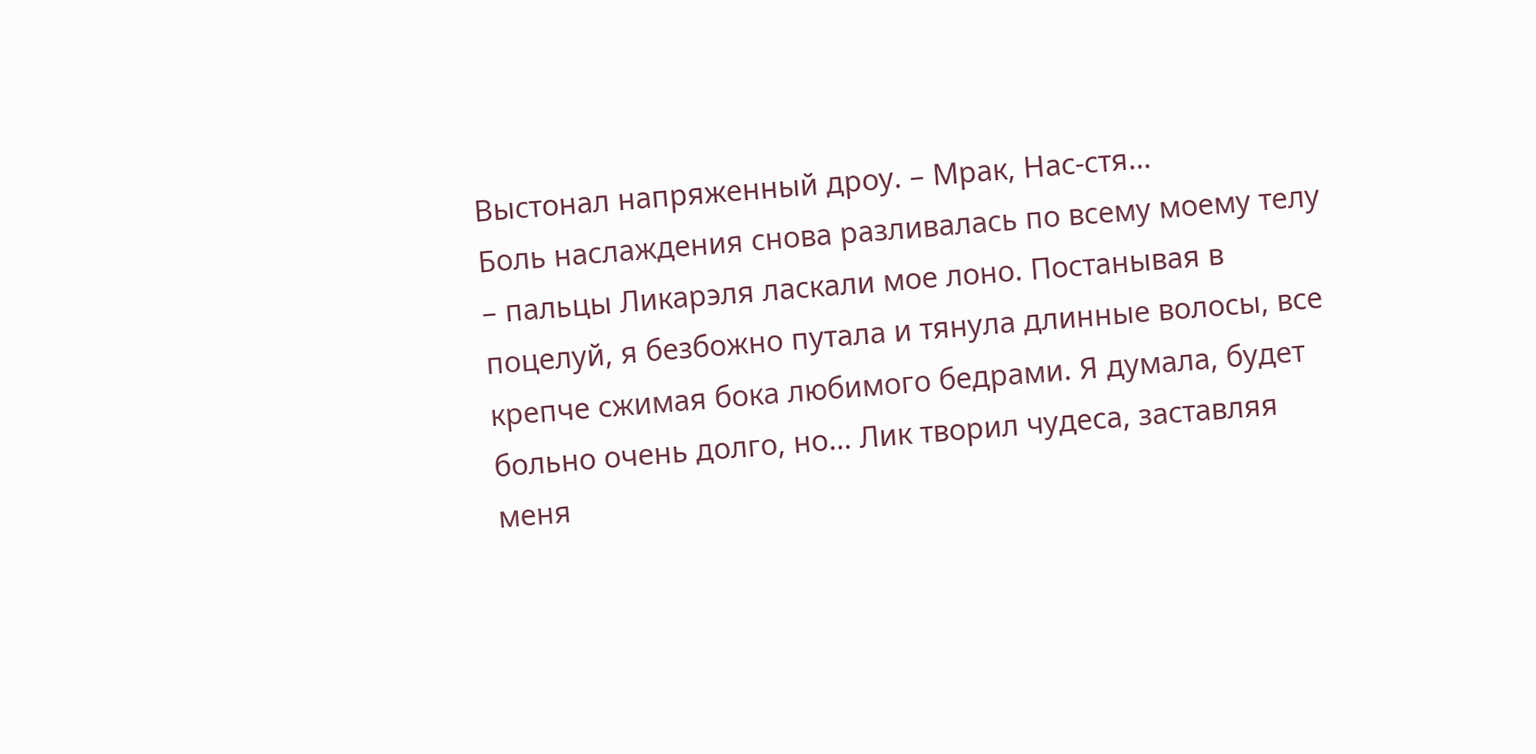Выстонал напряженный дроу. – Мрак, Нас-стя…
Боль наслаждения снова разливалась по всему моему телу – пальцы Ликарэля ласкали мое лоно. Постанывая в поцелуй, я безбожно путала и тянула длинные волосы, все крепче сжимая бока любимого бедрами. Я думала, будет больно очень долго, но… Лик творил чудеса, заставляя меня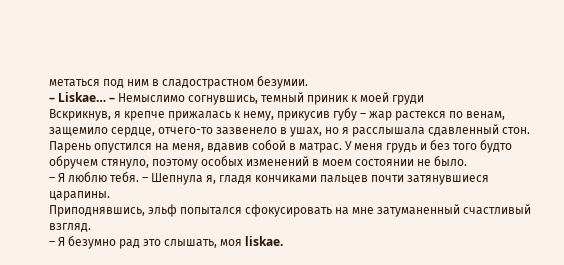метаться под ним в сладострастном безумии.
– Liskae… – Немыслимо согнувшись, темный приник к моей груди
Вскрикнув, я крепче прижалась к нему, прикусив губу – жар растекся по венам, защемило сердце, отчего-то зазвенело в ушах, но я расслышала сдавленный стон.
Парень опустился на меня, вдавив собой в матрас. У меня грудь и без того будто обручем стянуло, поэтому особых изменений в моем состоянии не было.
– Я люблю тебя. – Шепнула я, гладя кончиками пальцев почти затянувшиеся царапины.
Приподнявшись, эльф попытался сфокусировать на мне затуманенный счастливый взгляд.
– Я безумно рад это слышать, моя liskae.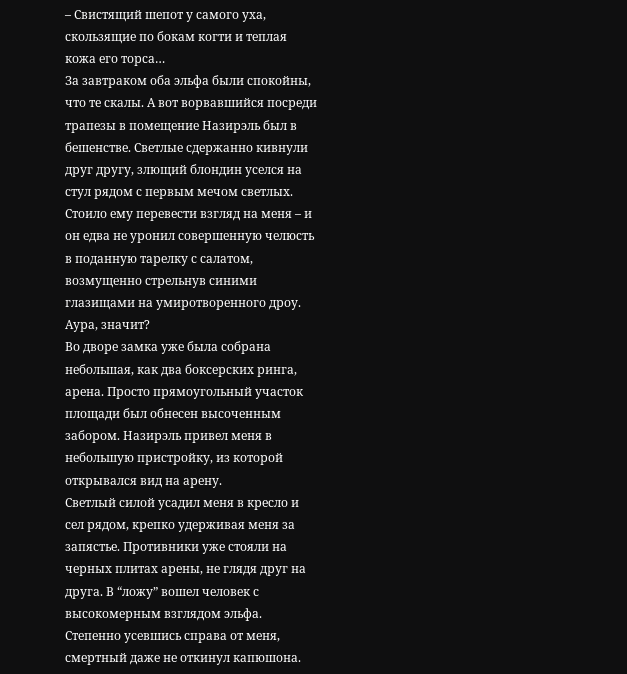– Свистящий шепот у самого уха, скользящие по бокам когти и теплая кожа его торса…
За завтраком оба эльфа были спокойны, что те скалы. А вот ворвавшийся посреди трапезы в помещение Назирэль был в бешенстве. Светлые сдержанно кивнули друг другу, злющий блондин уселся на стул рядом с первым мечом светлых. Стоило ему перевести взгляд на меня – и он едва не уронил совершенную челюсть в поданную тарелку с салатом, возмущенно стрельнув синими глазищами на умиротворенного дроу. Аура, значит?
Во дворе замка уже была собрана небольшая, как два боксерских ринга, арена. Просто прямоугольный участок площади был обнесен высоченным забором. Назирэль привел меня в небольшую пристройку, из которой открывался вид на арену.
Светлый силой усадил меня в кресло и сел рядом, крепко удерживая меня за запястье. Противники уже стояли на черных плитах арены, не глядя друг на друга. В “ложу” вошел человек с высокомерным взглядом эльфа. Степенно усевшись справа от меня, смертный даже не откинул капюшона.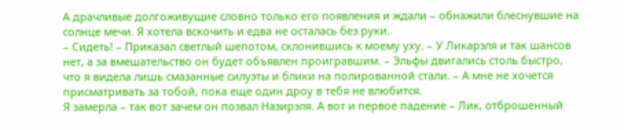А драчливые долгоживущие словно только его появления и ждали – обнажили блеснувшие на солнце мечи. Я хотела вскочить и едва не осталась без руки.
– Сидеть! – Приказал светлый шепотом, склонившись к моему уху. – У Ликарэля и так шансов нет, а за вмешательство он будет объявлен проигравшим. – Эльфы двигались столь быстро, что я видела лишь смазанные силуэты и блики на полированной стали. – А мне не хочется присматривать за тобой, пока еще один дроу в тебя не влюбится.
Я замерла – так вот зачем он позвал Назирэля. А вот и первое падение – Лик, отброшенный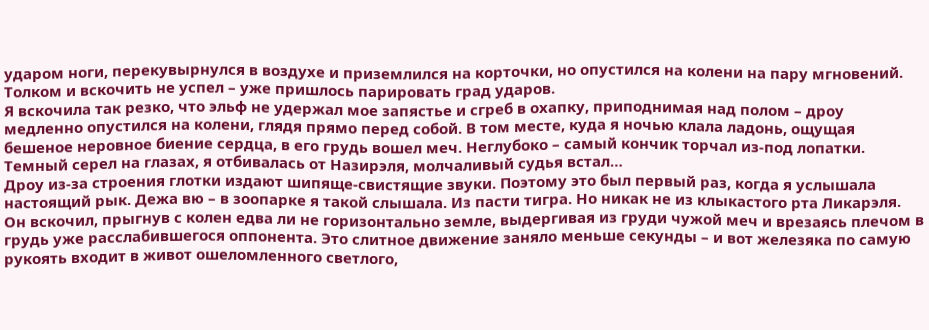ударом ноги, перекувырнулся в воздухе и приземлился на корточки, но опустился на колени на пару мгновений. Толком и вскочить не успел – уже пришлось парировать град ударов.
Я вскочила так резко, что эльф не удержал мое запястье и сгреб в охапку, приподнимая над полом – дроу медленно опустился на колени, глядя прямо перед собой. В том месте, куда я ночью клала ладонь, ощущая бешеное неровное биение сердца, в его грудь вошел меч. Неглубоко – самый кончик торчал из-под лопатки. Темный серел на глазах, я отбивалась от Назирэля, молчаливый судья встал…
Дроу из-за строения глотки издают шипяще-свистящие звуки. Поэтому это был первый раз, когда я услышала настоящий рык. Дежа вю – в зоопарке я такой слышала. Из пасти тигра. Но никак не из клыкастого рта Ликарэля. Он вскочил, прыгнув с колен едва ли не горизонтально земле, выдергивая из груди чужой меч и врезаясь плечом в грудь уже расслабившегося оппонента. Это слитное движение заняло меньше секунды – и вот железяка по самую рукоять входит в живот ошеломленного светлого,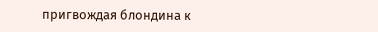пригвождая блондина к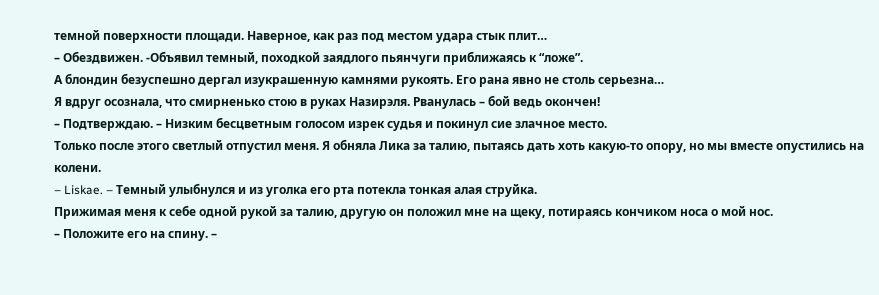темной поверхности площади. Наверное, как раз под местом удара стык плит…
– Обездвижен. -Объявил темный, походкой заядлого пьянчуги приближаясь к “ложе”.
А блондин безуспешно дергал изукрашенную камнями рукоять. Его рана явно не столь серьезна…
Я вдруг осознала, что смирненько стою в руках Назирэля. Рванулась – бой ведь окончен!
– Подтверждаю. – Низким бесцветным голосом изрек судья и покинул сие злачное место.
Только после этого светлый отпустил меня. Я обняла Лика за талию, пытаясь дать хоть какую-то опору, но мы вместе опустились на колени.
– Liskae. – Темный улыбнулся и из уголка его рта потекла тонкая алая струйка.
Прижимая меня к себе одной рукой за талию, другую он положил мне на щеку, потираясь кончиком носа о мой нос.
– Положите его на спину. –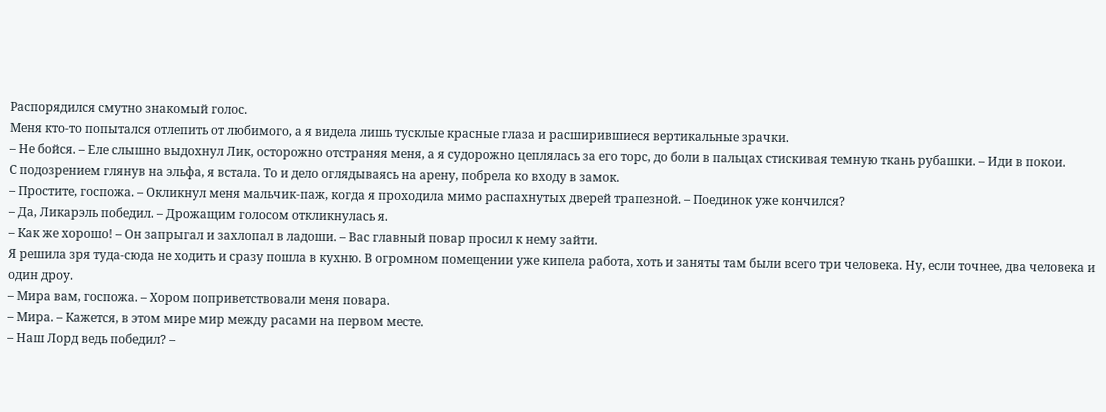Распорядился смутно знакомый голос.
Меня кто-то попытался отлепить от любимого, а я видела лишь тусклые красные глаза и расширившиеся вертикальные зрачки.
– Не бойся. – Еле слышно выдохнул Лик, осторожно отстраняя меня, а я судорожно цеплялась за его торс, до боли в пальцах стискивая темную ткань рубашки. – Иди в покои.
С подозрением глянув на эльфа, я встала. То и дело оглядываясь на арену, побрела ко входу в замок.
– Простите, госпожа. – Окликнул меня мальчик-паж, когда я проходила мимо распахнутых дверей трапезной. – Поединок уже кончился?
– Да, Ликарэль победил. – Дрожащим голосом откликнулась я.
– Как же хорошо! – Он запрыгал и захлопал в ладоши. – Вас главный повар просил к нему зайти.
Я решила зря туда-сюда не ходить и сразу пошла в кухню. В огромном помещении уже кипела работа, хоть и заняты там были всего три человека. Ну, если точнее, два человека и один дроу.
– Мира вам, госпожа. – Хором поприветствовали меня повара.
– Мира. – Кажется, в этом мире мир между расами на первом месте.
– Наш Лорд ведь победил? –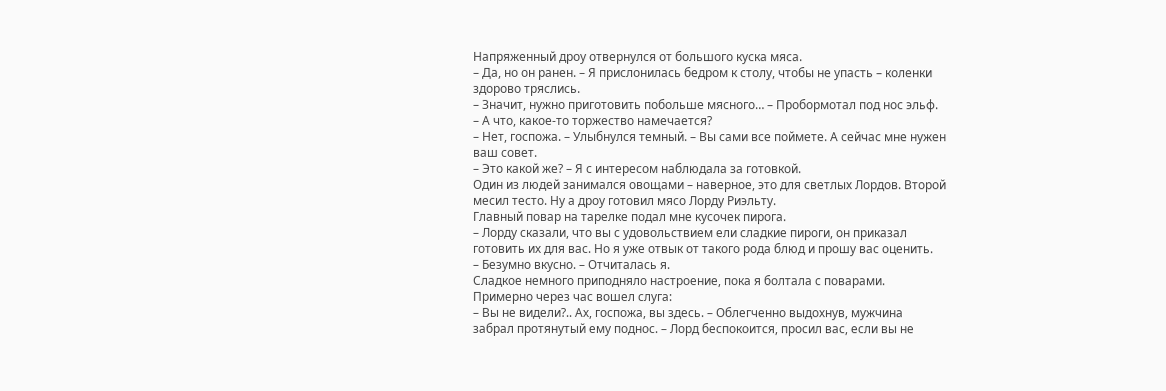Напряженный дроу отвернулся от большого куска мяса.
– Да, но он ранен. – Я прислонилась бедром к столу, чтобы не упасть – коленки здорово тряслись.
– Значит, нужно приготовить побольше мясного… – Пробормотал под нос эльф.
– А что, какое-то торжество намечается?
– Нет, госпожа. – Улыбнулся темный. – Вы сами все поймете. А сейчас мне нужен ваш совет.
– Это какой же? – Я с интересом наблюдала за готовкой.
Один из людей занимался овощами – наверное, это для светлых Лордов. Второй месил тесто. Ну а дроу готовил мясо Лорду Риэльту.
Главный повар на тарелке подал мне кусочек пирога.
– Лорду сказали, что вы с удовольствием ели сладкие пироги, он приказал готовить их для вас. Но я уже отвык от такого рода блюд и прошу вас оценить.
– Безумно вкусно. – Отчиталась я.
Сладкое немного приподняло настроение, пока я болтала с поварами.
Примерно через час вошел слуга:
– Вы не видели?.. Ах, госпожа, вы здесь. – Облегченно выдохнув, мужчина забрал протянутый ему поднос. – Лорд беспокоится, просил вас, если вы не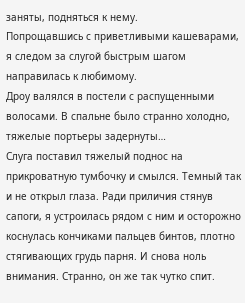заняты, подняться к нему.
Попрощавшись с приветливыми кашеварами, я следом за слугой быстрым шагом направилась к любимому.
Дроу валялся в постели с распущенными волосами. В спальне было странно холодно, тяжелые портьеры задернуты…
Слуга поставил тяжелый поднос на прикроватную тумбочку и смылся. Темный так и не открыл глаза. Ради приличия стянув сапоги, я устроилась рядом с ним и осторожно коснулась кончиками пальцев бинтов, плотно стягивающих грудь парня. И снова ноль внимания. Странно, он же так чутко спит.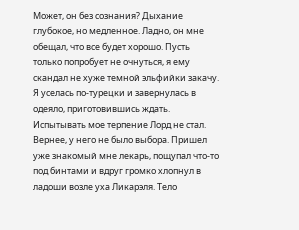Может, он без сознания? Дыхание глубокое, но медленное. Ладно, он мне обещал, что все будет хорошо. Пусть только попробует не очнуться, я ему скандал не хуже темной эльфийки закачу. Я уселась по-турецки и завернулась в одеяло, приготовившись ждать.
Испытывать мое терпение Лорд не стал. Вернее, у него не было выбора. Пришел уже знакомый мне лекарь, пощупал что-то под бинтами и вдруг громко хлопнул в ладоши возле уха Ликарэля. Тело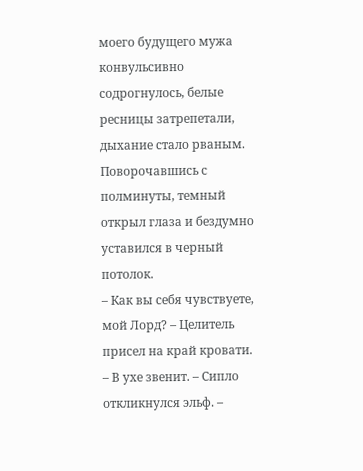моего будущего мужа конвульсивно содрогнулось, белые ресницы затрепетали, дыхание стало рваным. Поворочавшись с полминуты, темный открыл глаза и бездумно уставился в черный потолок.
– Как вы себя чувствуете, мой Лорд? – Целитель присел на край кровати.
– В ухе звенит. – Сипло откликнулся эльф. –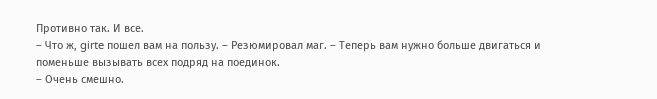Противно так. И все.
– Что ж, girte пошел вам на пользу. – Резюмировал маг. – Теперь вам нужно больше двигаться и поменьше вызывать всех подряд на поединок.
– Очень смешно.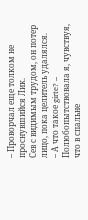– Проворчал еще толком не проснувшийся Лик.
Сев с видимым трудом, он потер лицо, пока целитель удалялся.
– А что такое girte? – Полюбопытствовала я, чувствуя, что в спальне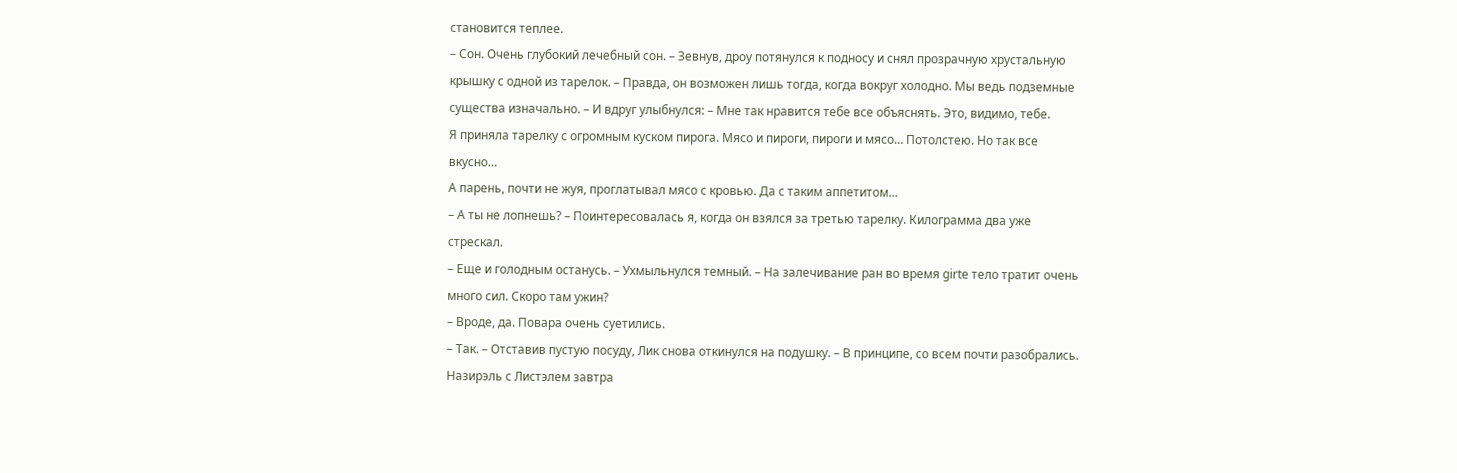становится теплее.
– Сон. Очень глубокий лечебный сон. – Зевнув, дроу потянулся к подносу и снял прозрачную хрустальную крышку с одной из тарелок. – Правда, он возможен лишь тогда, когда вокруг холодно. Мы ведь подземные существа изначально. – И вдруг улыбнулся: – Мне так нравится тебе все объяснять. Это, видимо, тебе.
Я приняла тарелку с огромным куском пирога. Мясо и пироги, пироги и мясо… Потолстею. Но так все вкусно…
А парень, почти не жуя, проглатывал мясо с кровью. Да с таким аппетитом…
– А ты не лопнешь? – Поинтересовалась я, когда он взялся за третью тарелку. Килограмма два уже стрескал.
– Еще и голодным останусь. – Ухмыльнулся темный. – На залечивание ран во время girte тело тратит очень много сил. Скоро там ужин?
– Вроде, да. Повара очень суетились.
– Так. – Отставив пустую посуду, Лик снова откинулся на подушку. – В принципе, со всем почти разобрались. Назирэль с Листэлем завтра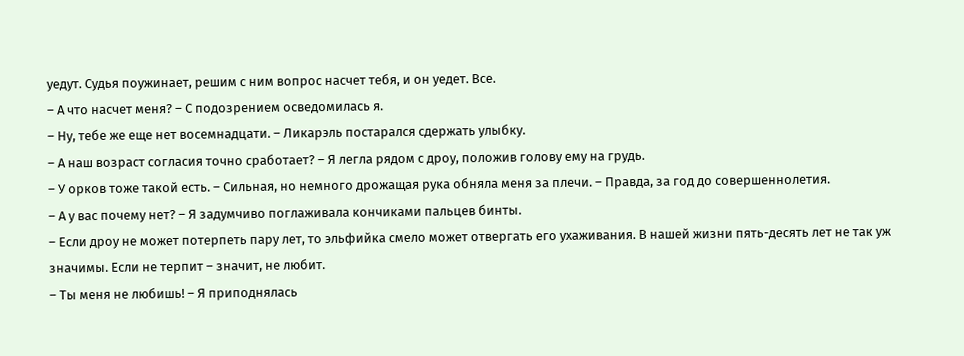уедут. Судья поужинает, решим с ним вопрос насчет тебя, и он уедет. Все.
– А что насчет меня? – С подозрением осведомилась я.
– Ну, тебе же еще нет восемнадцати. – Ликарэль постарался сдержать улыбку.
– А наш возраст согласия точно сработает? – Я легла рядом с дроу, положив голову ему на грудь.
– У орков тоже такой есть. – Сильная, но немного дрожащая рука обняла меня за плечи. – Правда, за год до совершеннолетия.
– А у вас почему нет? – Я задумчиво поглаживала кончиками пальцев бинты.
– Если дроу не может потерпеть пару лет, то эльфийка смело может отвергать его ухаживания. В нашей жизни пять-десять лет не так уж значимы. Если не терпит – значит, не любит.
– Ты меня не любишь! – Я приподнялась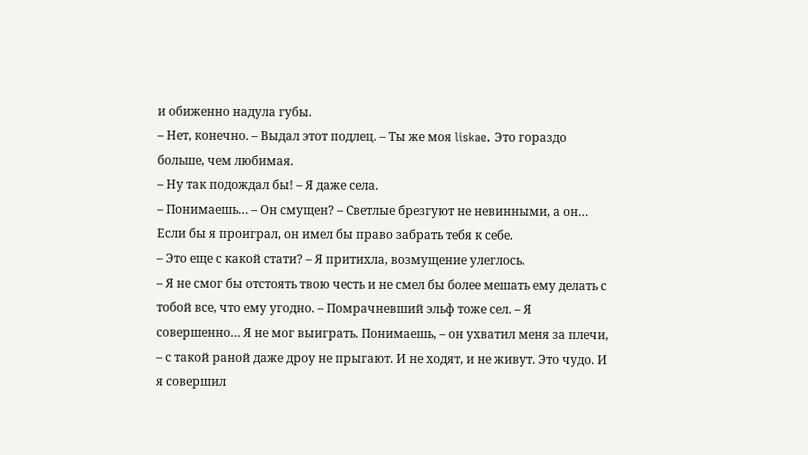и обиженно надула губы.
– Нет, конечно. – Выдал этот подлец. – Ты же моя liskae. Это гораздо больше, чем любимая.
– Ну так подождал бы! – Я даже села.
– Понимаешь… – Он смущен? – Светлые брезгуют не невинными, а он… Если бы я проиграл, он имел бы право забрать тебя к себе.
– Это еще с какой стати? – Я притихла, возмущение улеглось.
– Я не смог бы отстоять твою честь и не смел бы более мешать ему делать с тобой все, что ему угодно. – Помрачневший эльф тоже сел. – Я совершенно… Я не мог выиграть. Понимаешь, – он ухватил меня за плечи, – с такой раной даже дроу не прыгают. И не ходят, и не живут. Это чудо. И я совершил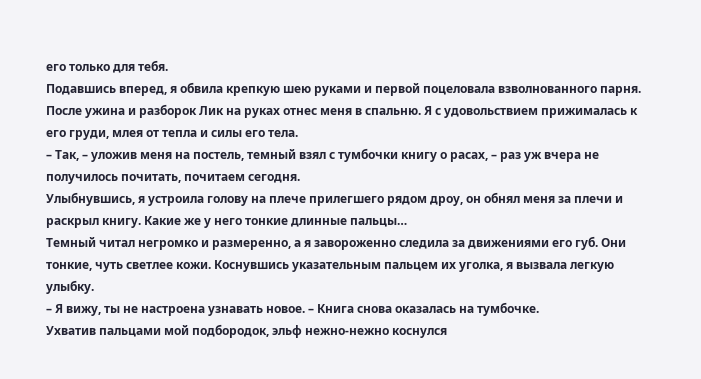его только для тебя.
Подавшись вперед, я обвила крепкую шею руками и первой поцеловала взволнованного парня.
После ужина и разборок Лик на руках отнес меня в спальню. Я с удовольствием прижималась к его груди, млея от тепла и силы его тела.
– Так, – уложив меня на постель, темный взял с тумбочки книгу о расах, – раз уж вчера не получилось почитать, почитаем сегодня.
Улыбнувшись, я устроила голову на плече прилегшего рядом дроу, он обнял меня за плечи и раскрыл книгу. Какие же у него тонкие длинные пальцы…
Темный читал негромко и размеренно, а я завороженно следила за движениями его губ. Они тонкие, чуть светлее кожи. Коснувшись указательным пальцем их уголка, я вызвала легкую улыбку.
– Я вижу, ты не настроена узнавать новое. – Книга снова оказалась на тумбочке.
Ухватив пальцами мой подбородок, эльф нежно-нежно коснулся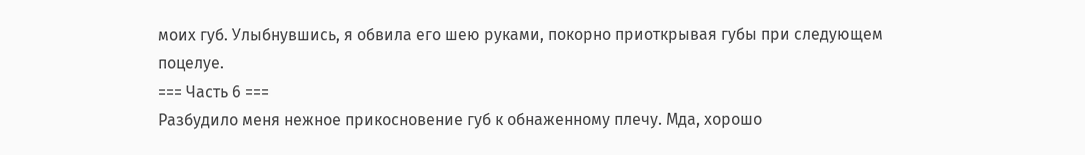моих губ. Улыбнувшись, я обвила его шею руками, покорно приоткрывая губы при следующем поцелуе.
=== Часть 6 ===
Разбудило меня нежное прикосновение губ к обнаженному плечу. Мда, хорошо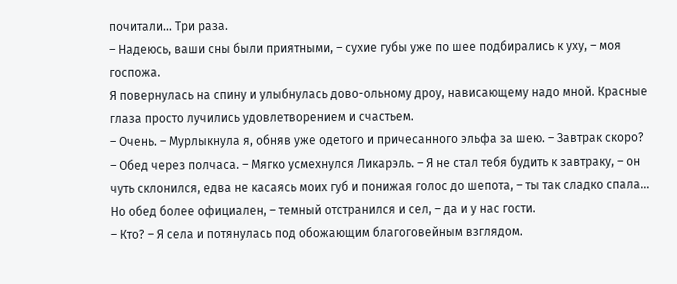почитали… Три раза.
– Надеюсь, ваши сны были приятными, – сухие губы уже по шее подбирались к уху, – моя госпожа.
Я повернулась на спину и улыбнулась дово-ольному дроу, нависающему надо мной. Красные глаза просто лучились удовлетворением и счастьем.
– Очень. – Мурлыкнула я, обняв уже одетого и причесанного эльфа за шею. – Завтрак скоро?
– Обед через полчаса. – Мягко усмехнулся Ликарэль. – Я не стал тебя будить к завтраку, – он чуть склонился, едва не касаясь моих губ и понижая голос до шепота, – ты так сладко спала… Но обед более официален, – темный отстранился и сел, – да и у нас гости.
– Кто? – Я села и потянулась под обожающим благоговейным взглядом.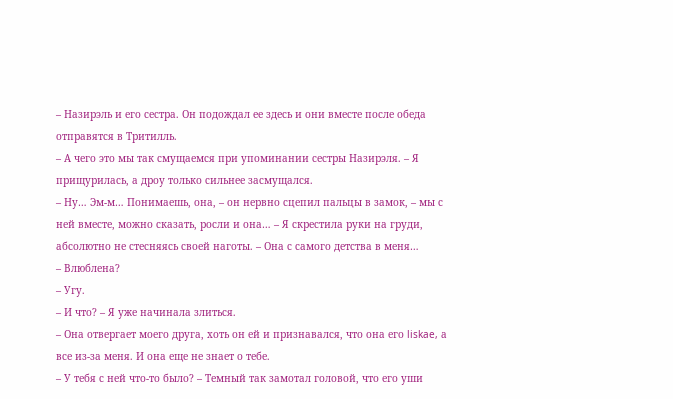– Назирэль и его сестра. Он подождал ее здесь и они вместе после обеда отправятся в Тритилль.
– А чего это мы так смущаемся при упоминании сестры Назирэля. – Я прищурилась, а дроу только сильнее засмущался.
– Ну… Эм-м… Понимаешь, она, – он нервно сцепил пальцы в замок, – мы с ней вместе, можно сказать, росли и она… – Я скрестила руки на груди, абсолютно не стесняясь своей наготы. – Она с самого детства в меня…
– Влюблена?
– Угу.
– И что? – Я уже начинала злиться.
– Она отвергает моего друга, хоть он ей и признавался, что она его liskae, а все из-за меня. И она еще не знает о тебе.
– У тебя с ней что-то было? – Темный так замотал головой, что его уши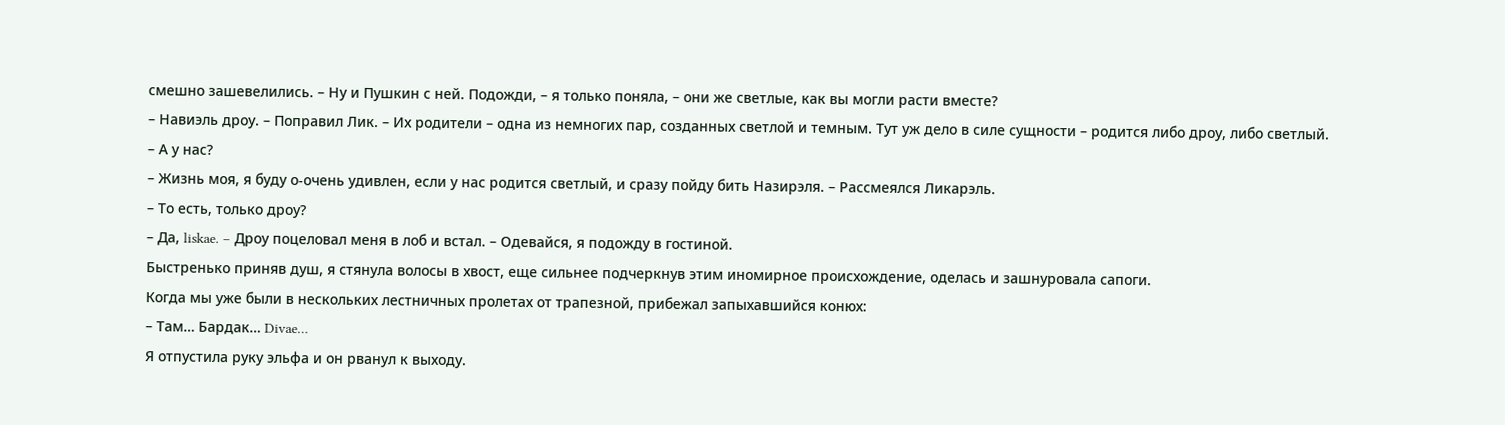смешно зашевелились. – Ну и Пушкин с ней. Подожди, – я только поняла, – они же светлые, как вы могли расти вместе?
– Навиэль дроу. – Поправил Лик. – Их родители – одна из немногих пар, созданных светлой и темным. Тут уж дело в силе сущности – родится либо дроу, либо светлый.
– А у нас?
– Жизнь моя, я буду о-очень удивлен, если у нас родится светлый, и сразу пойду бить Назирэля. – Рассмеялся Ликарэль.
– То есть, только дроу?
– Да, liskae. – Дроу поцеловал меня в лоб и встал. – Одевайся, я подожду в гостиной.
Быстренько приняв душ, я стянула волосы в хвост, еще сильнее подчеркнув этим иномирное происхождение, оделась и зашнуровала сапоги.
Когда мы уже были в нескольких лестничных пролетах от трапезной, прибежал запыхавшийся конюх:
– Там… Бардак… Divae…
Я отпустила руку эльфа и он рванул к выходу.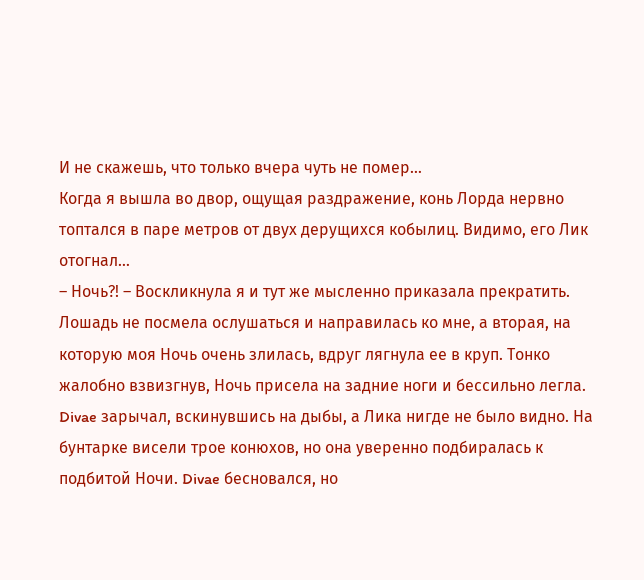И не скажешь, что только вчера чуть не помер…
Когда я вышла во двор, ощущая раздражение, конь Лорда нервно топтался в паре метров от двух дерущихся кобылиц. Видимо, его Лик отогнал…
– Ночь?! – Воскликнула я и тут же мысленно приказала прекратить.
Лошадь не посмела ослушаться и направилась ко мне, а вторая, на которую моя Ночь очень злилась, вдруг лягнула ее в круп. Тонко жалобно взвизгнув, Ночь присела на задние ноги и бессильно легла. Divae зарычал, вскинувшись на дыбы, а Лика нигде не было видно. На бунтарке висели трое конюхов, но она уверенно подбиралась к подбитой Ночи. Divae бесновался, но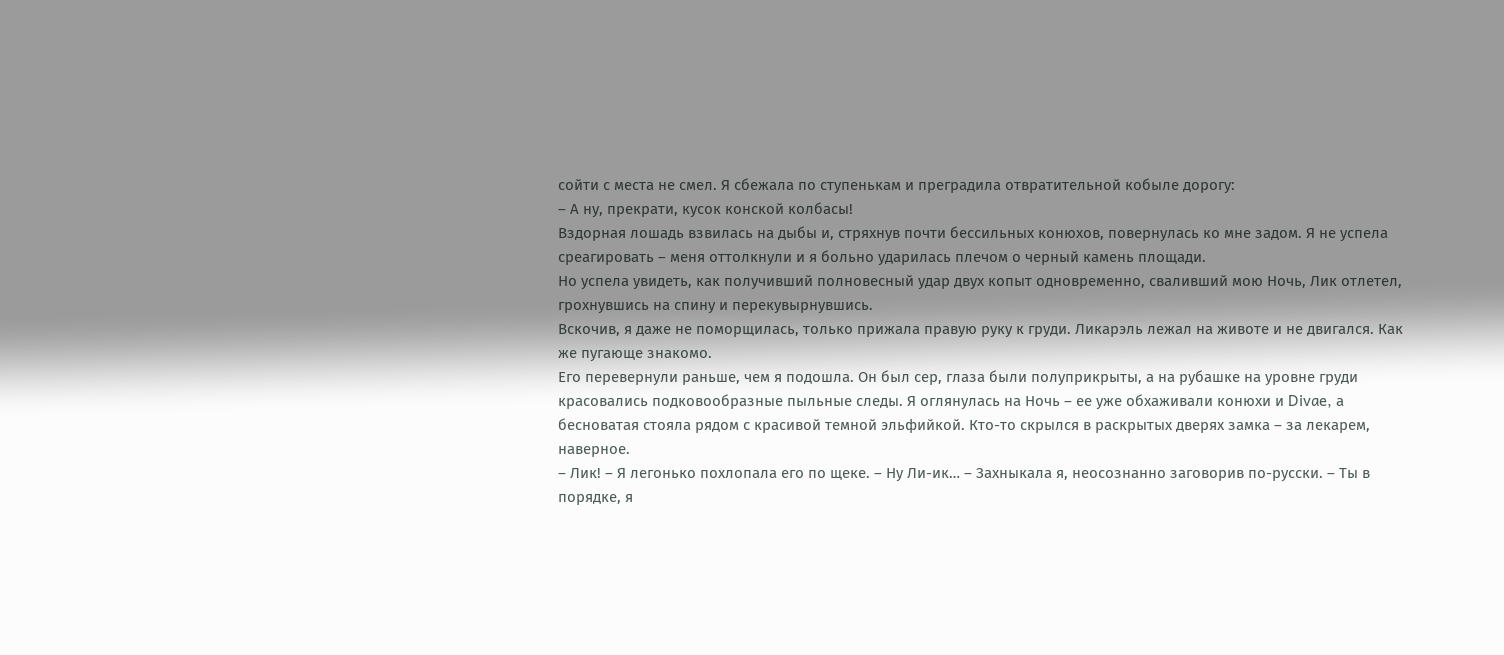сойти с места не смел. Я сбежала по ступенькам и преградила отвратительной кобыле дорогу:
– А ну, прекрати, кусок конской колбасы!
Вздорная лошадь взвилась на дыбы и, стряхнув почти бессильных конюхов, повернулась ко мне задом. Я не успела среагировать – меня оттолкнули и я больно ударилась плечом о черный камень площади.
Но успела увидеть, как получивший полновесный удар двух копыт одновременно, сваливший мою Ночь, Лик отлетел, грохнувшись на спину и перекувырнувшись.
Вскочив, я даже не поморщилась, только прижала правую руку к груди. Ликарэль лежал на животе и не двигался. Как же пугающе знакомо.
Его перевернули раньше, чем я подошла. Он был сер, глаза были полуприкрыты, а на рубашке на уровне груди красовались подковообразные пыльные следы. Я оглянулась на Ночь – ее уже обхаживали конюхи и Divae, а бесноватая стояла рядом с красивой темной эльфийкой. Кто-то скрылся в раскрытых дверях замка – за лекарем, наверное.
– Лик! – Я легонько похлопала его по щеке. – Ну Ли-ик… – Захныкала я, неосознанно заговорив по-русски. – Ты в порядке, я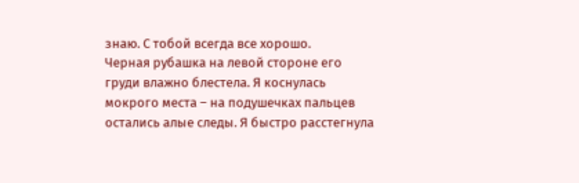знаю. С тобой всегда все хорошо.
Черная рубашка на левой стороне его груди влажно блестела. Я коснулась мокрого места – на подушечках пальцев остались алые следы. Я быстро расстегнула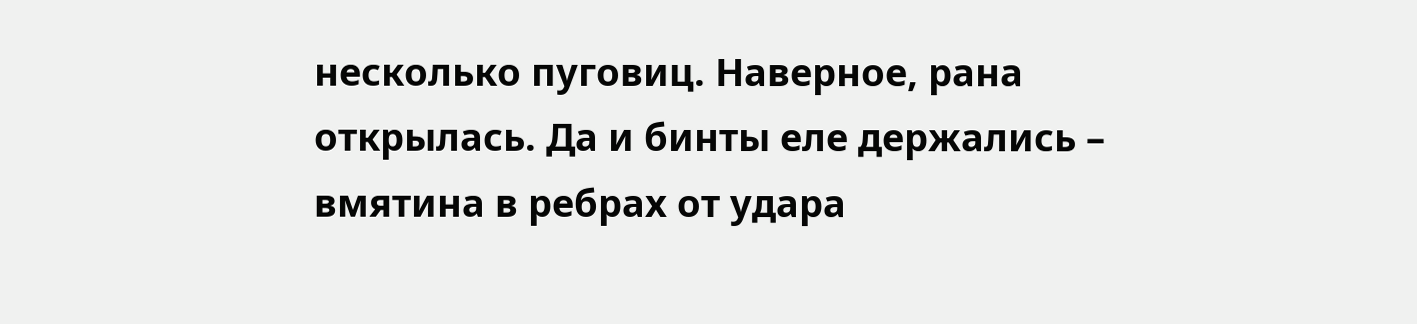несколько пуговиц. Наверное, рана открылась. Да и бинты еле держались – вмятина в ребрах от удара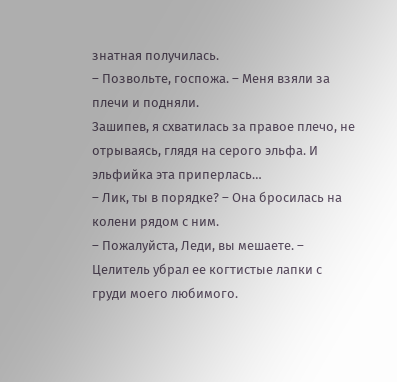знатная получилась.
– Позвольте, госпожа. – Меня взяли за плечи и подняли.
Зашипев, я схватилась за правое плечо, не отрываясь, глядя на серого эльфа. И эльфийка эта приперлась…
– Лик, ты в порядке? – Она бросилась на колени рядом с ним.
– Пожалуйста, Леди, вы мешаете. – Целитель убрал ее когтистые лапки с груди моего любимого.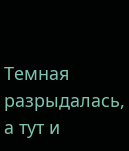Темная разрыдалась, а тут и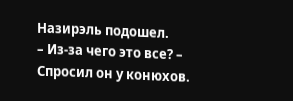Назирэль подошел.
– Из-за чего это все? – Спросил он у конюхов.